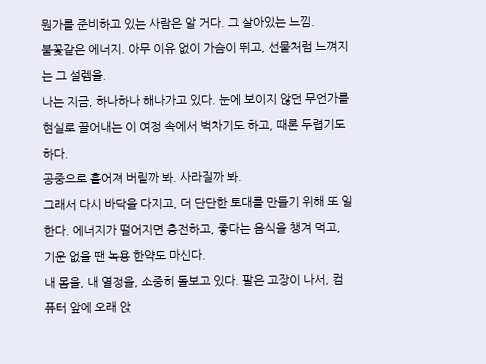뭔가를 준비하고 있는 사람은 알 거다. 그 살아있는 느낌.
불꽃같은 에너지. 아무 이유 없이 가슴이 뛰고, 선물처럼 느껴지는 그 설렘을.
나는 지금, 하나하나 해나가고 있다. 눈에 보이지 않던 무언가를 현실로 끌어내는 이 여정 속에서 벅차기도 하고, 때론 두렵기도 하다.
공중으로 흩어져 버릴까 봐. 사라질까 봐.
그래서 다시 바닥을 다지고, 더 단단한 토대를 만들기 위해 또 일한다. 에너지가 떨어지면 충전하고, 좋다는 음식을 챙겨 먹고, 기운 없을 땐 녹용 한약도 마신다.
내 몸을, 내 열정을, 소중히 돌보고 있다. 팔은 고장이 나서, 컴퓨터 앞에 오래 앉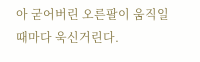아 굳어버린 오른팔이 움직일 때마다 욱신거린다.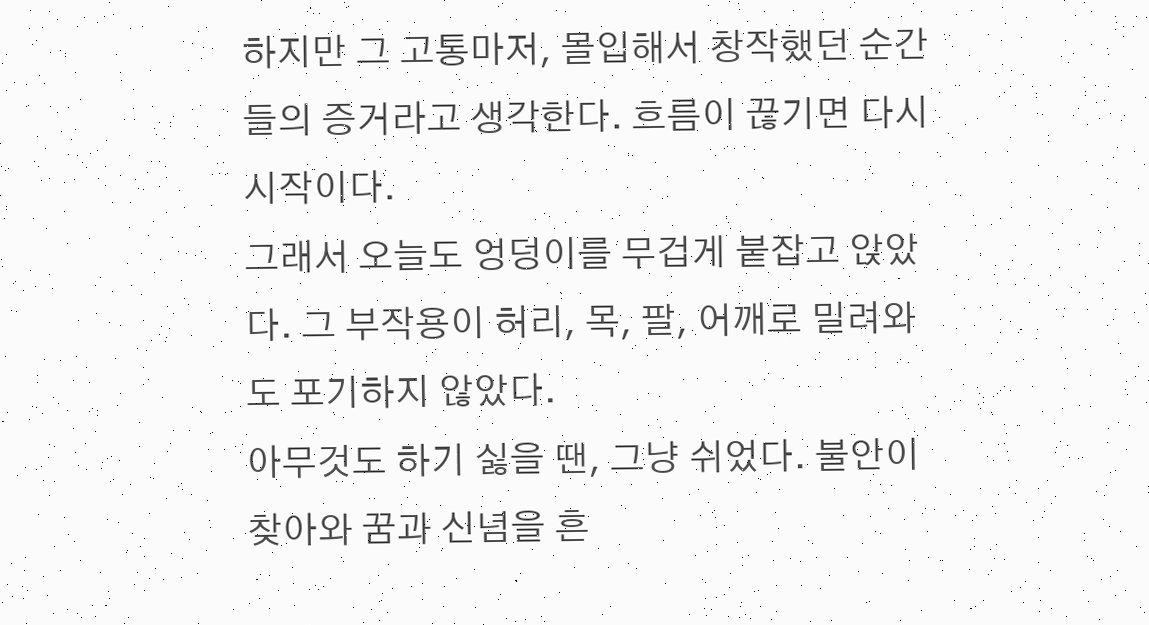하지만 그 고통마저, 몰입해서 창작했던 순간들의 증거라고 생각한다. 흐름이 끊기면 다시 시작이다.
그래서 오늘도 엉덩이를 무겁게 붙잡고 앉았다. 그 부작용이 허리, 목, 팔, 어깨로 밀려와도 포기하지 않았다.
아무것도 하기 싫을 땐, 그냥 쉬었다. 불안이 찾아와 꿈과 신념을 흔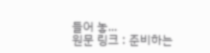들어 놓...
원문 링크 : 준비하는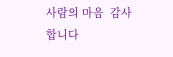사람의 마음  감사합니다